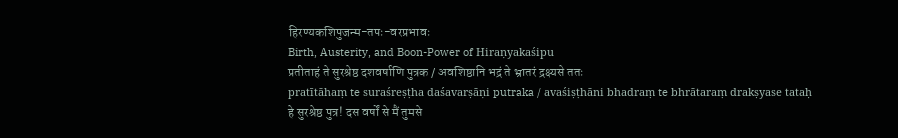हिरण्यकशिपुजन्म-तपः-वरप्रभावः
Birth, Austerity, and Boon-Power of Hiraṇyakaśipu
प्रतीताहं ते सुरश्रेष्ठ दशवर्षाणि पुत्रक / अवशिष्ठानि भद्रं ते भ्रातरं द्रक्ष्यसे ततः
pratītāhaṃ te suraśreṣṭha daśavarṣāṇi putraka / avaśiṣṭhāni bhadraṃ te bhrātaraṃ drakṣyase tataḥ
हे सुरश्रेष्ठ पुत्र! दस वर्षों से मैं तुमसे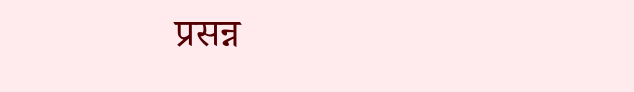प्रसन्न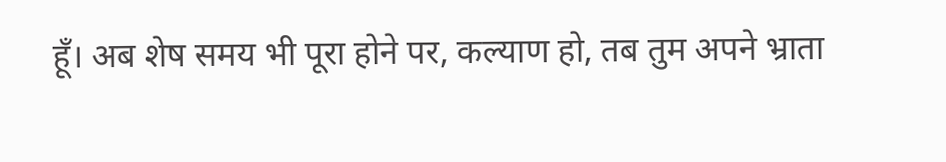हूँ। अब शेष समय भी पूरा होने पर, कल्याण हो, तब तुम अपने भ्राता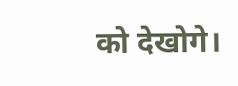को देखोगे।